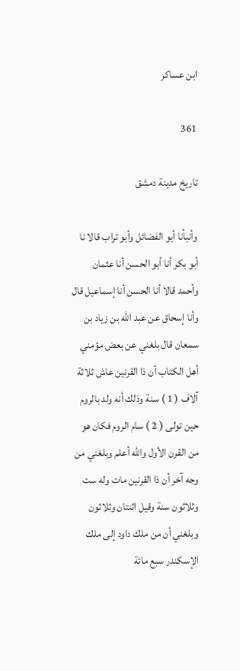ابن عساكر

361

تاريخ مدينة دمشق

وأنبأنا أبو الفضائل وأبو تراب قالا نا أبو بكر أنا أبو الحسن أنا عثمان وأحمد قالا أنا الحسن أنا إسماعيل قال وأنا إسحاق عن عبد الله بن زياد بن سمعان قال بلغني عن بعض مؤمني أهل الكتاب أن ذا القرنين عاش ثلاثة آلاف ( 1 ) سنة وذلك أنه ولد بالروم حين تولى ( 2 ) سام الروم فكان هو من القرن الأول والله أعلم وبلغني من وجه آخر أن ذا القرنين مات وله ست وثلاثون سنة وقيل اثنتان وثلاثون وبلغني أن من ملك داود إلى ملك الإسكندر سبع مائة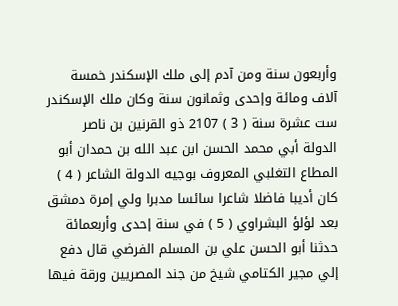وأربعون سنة ومن آدم إلى ملك الإسكندر خمسة آلاف ومائة وإحدى وثمانون سنة وكان ملك الإسكندر ست عشرة سنة ( 3 ) 2107 ذو القرنين بن ناصر الدولة أبي محمد الحسن ابن عبد الله بن حمدان أبو المطاع التغلبي المعروف بوجيه الدولة الشاعر ( 4 ) كان أديبا فاضلا شاعرا سائسا مدبرا ولي إمرة دمشق بعد لؤلؤ البشراوي ( 5 ) في سنة إحدى وأربعمائة حدثنا أبو الحسن علي بن المسلم الفرضي قال دفع إلي مجير الكتامي شيخ من جند المصريين ورقة فيها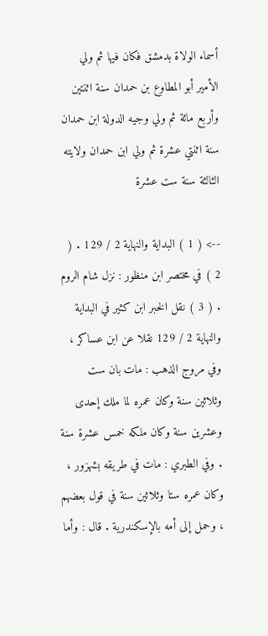أسماء الولاة بدمشق فكان فيها ثم ولي الأمير أبو المطاوع بن حمدان سنة اثنتين وأربع مائة ثم ولي وجيه الدولة ابن حمدان سنة اثنتي عشرة ثم ولي ابن حمدان ولايته الثالثة سنة ست عشرة

--> ( 1 ) البداية والنهاية 2 / 129 . ( 2 ) في مختصر ابن منظور : نزل شام الروم . ( 3 ) نقل الخبر ابن كثير في البداية والنهاية 2 / 129 نقلا عن ابن عساكر ، وفي مروج الذهب : مات بان ست وثلاثين سنة وكان عمره لما ملك إحدى وعشرين سنة وكان ملكه خمس عشرة سنة . وفي الطبري : مات في طريقه بشهزور ، وكان عمره ستا وثلاثين سنة في قول بعضهم ، وحمل إلى أمه بالإسكندرية . قال : وأما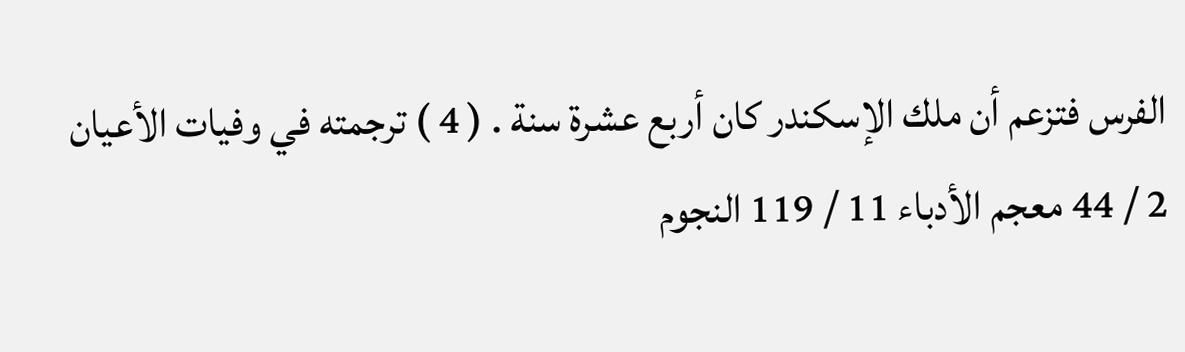الفرس فتزعم أن ملك الإسكندر كان أربع عشرة سنة . ( 4 ) ترجمته في وفيات الأعيان 2 / 44 معجم الأدباء 11 / 119 النجوم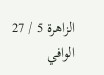الزاهرة 5 / 27 الوافي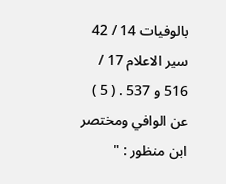بالوفيات 14 / 42 سير الاعلام 17 / 516 و 537 . ( 5 ) عن الوافي ومختصر ابن منظور : "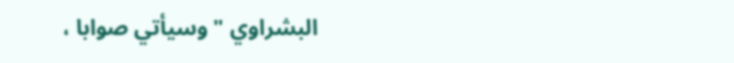البشراوي " وسيأتي صوابا ،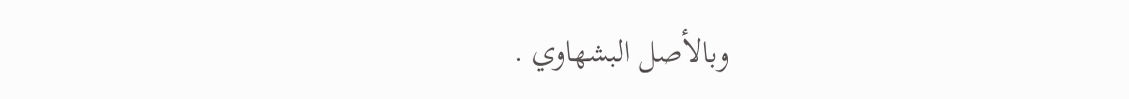وبالأصل البشهاوي .